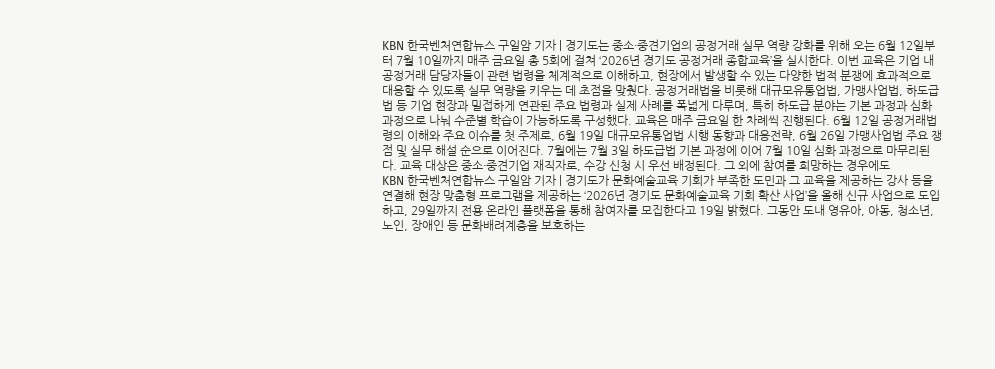KBN 한국벤처연합뉴스 구일암 기자 | 경기도는 중소·중견기업의 공정거래 실무 역량 강화를 위해 오는 6월 12일부터 7월 10일까지 매주 금요일 총 5회에 걸쳐 ‘2026년 경기도 공정거래 종합교육’을 실시한다. 이번 교육은 기업 내 공정거래 담당자들이 관련 법령을 체계적으로 이해하고, 현장에서 발생할 수 있는 다양한 법적 분쟁에 효과적으로 대응할 수 있도록 실무 역량을 키우는 데 초점을 맞췄다. 공정거래법을 비롯해 대규모유통업법, 가맹사업법, 하도급법 등 기업 현장과 밀접하게 연관된 주요 법령과 실제 사례를 폭넓게 다루며, 특히 하도급 분야는 기본 과정과 심화 과정으로 나눠 수준별 학습이 가능하도록 구성했다. 교육은 매주 금요일 한 차례씩 진행된다. 6월 12일 공정거래법령의 이해와 주요 이슈를 첫 주제로, 6월 19일 대규모유통업법 시행 동향과 대응전략, 6월 26일 가맹사업법 주요 쟁점 및 실무 해설 순으로 이어진다. 7월에는 7월 3일 하도급법 기본 과정에 이어 7월 10일 심화 과정으로 마무리된다. 교육 대상은 중소·중견기업 재직자로, 수강 신청 시 우선 배정된다. 그 외에 참여를 희망하는 경우에도
KBN 한국벤처연합뉴스 구일암 기자 | 경기도가 문화예술교육 기회가 부족한 도민과 그 교육을 제공하는 강사 등을 연결해 현장 맞춤형 프로그램을 제공하는 ‘2026년 경기도 문화예술교육 기회 확산 사업’을 올해 신규 사업으로 도입하고, 29일까지 전용 온라인 플랫폼을 통해 참여자를 모집한다고 19일 밝혔다. 그동안 도내 영유아, 아동, 청소년, 노인, 장애인 등 문화배려계층을 보호하는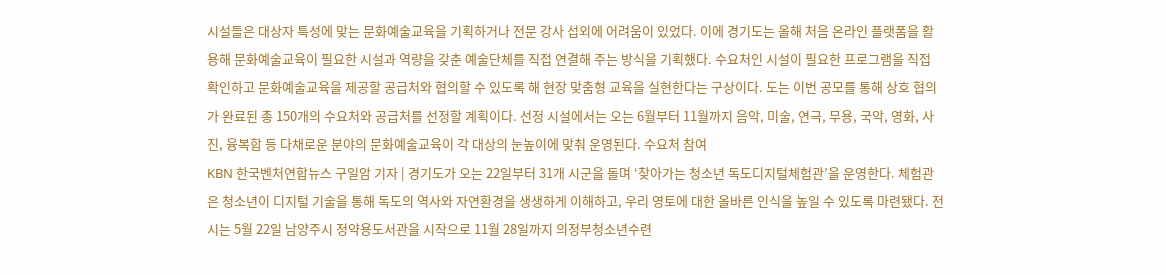시설들은 대상자 특성에 맞는 문화예술교육을 기획하거나 전문 강사 섭외에 어려움이 있었다. 이에 경기도는 올해 처음 온라인 플랫폼을 활용해 문화예술교육이 필요한 시설과 역량을 갖춘 예술단체를 직접 연결해 주는 방식을 기획했다. 수요처인 시설이 필요한 프로그램을 직접 확인하고 문화예술교육을 제공할 공급처와 협의할 수 있도록 해 현장 맞춤형 교육을 실현한다는 구상이다. 도는 이번 공모를 통해 상호 협의가 완료된 총 150개의 수요처와 공급처를 선정할 계획이다. 선정 시설에서는 오는 6월부터 11월까지 음악, 미술, 연극, 무용, 국악, 영화, 사진, 융복합 등 다채로운 분야의 문화예술교육이 각 대상의 눈높이에 맞춰 운영된다. 수요처 참여
KBN 한국벤처연합뉴스 구일암 기자 | 경기도가 오는 22일부터 31개 시군을 돌며 ‘찾아가는 청소년 독도디지털체험관’을 운영한다. 체험관은 청소년이 디지털 기술을 통해 독도의 역사와 자연환경을 생생하게 이해하고, 우리 영토에 대한 올바른 인식을 높일 수 있도록 마련됐다. 전시는 5월 22일 남양주시 정약용도서관을 시작으로 11월 28일까지 의정부청소년수련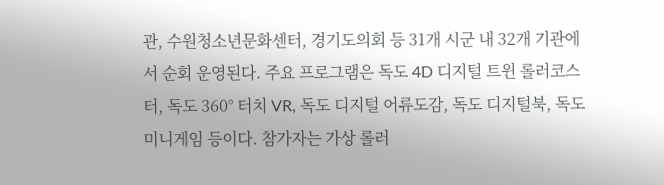관, 수원청소년문화센터, 경기도의회 등 31개 시군 내 32개 기관에서 순회 운영된다. 주요 프로그램은 독도 4D 디지털 트윈 롤러코스터, 독도 360° 터치 VR, 독도 디지털 어류도감, 독도 디지털북, 독도 미니게임 등이다. 참가자는 가상 롤러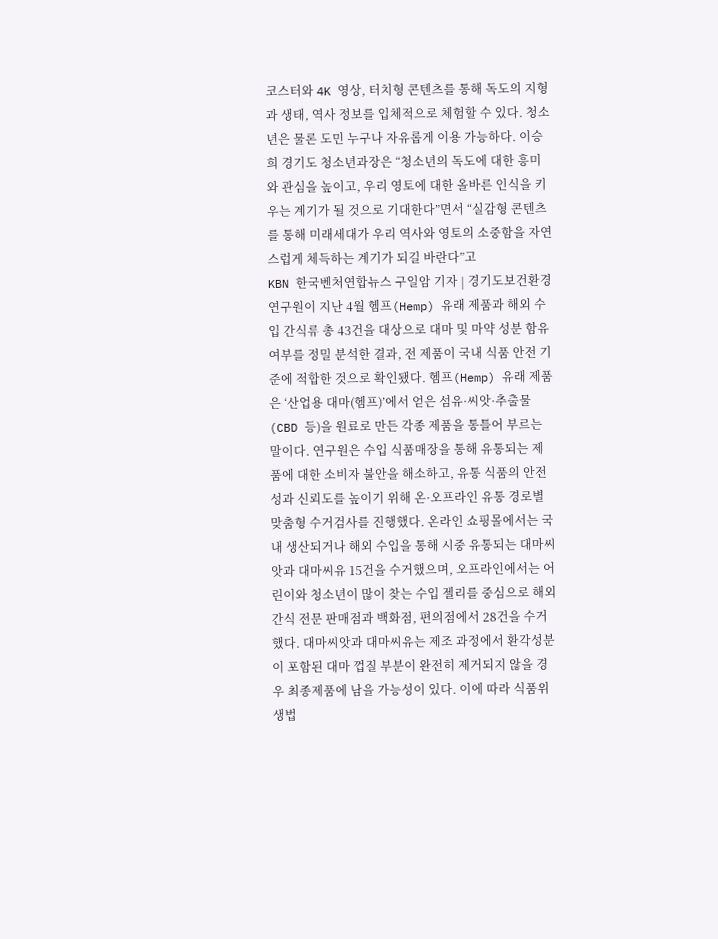코스터와 4K 영상, 터치형 콘텐츠를 통해 독도의 지형과 생태, 역사 정보를 입체적으로 체험할 수 있다. 청소년은 물론 도민 누구나 자유롭게 이용 가능하다. 이승희 경기도 청소년과장은 “청소년의 독도에 대한 흥미와 관심을 높이고, 우리 영토에 대한 올바른 인식을 키우는 계기가 될 것으로 기대한다”면서 “실감형 콘텐츠를 통해 미래세대가 우리 역사와 영토의 소중함을 자연스럽게 체득하는 계기가 되길 바란다”고
KBN 한국벤처연합뉴스 구일암 기자 | 경기도보건환경연구원이 지난 4월 헴프(Hemp) 유래 제품과 해외 수입 간식류 총 43건을 대상으로 대마 및 마약 성분 함유 여부를 정밀 분석한 결과, 전 제품이 국내 식품 안전 기준에 적합한 것으로 확인됐다. 헴프(Hemp) 유래 제품은 ‘산업용 대마(헴프)’에서 얻은 섬유·씨앗·추출물(CBD 등)을 원료로 만든 각종 제품을 통틀어 부르는 말이다. 연구원은 수입 식품매장을 통해 유통되는 제품에 대한 소비자 불안을 해소하고, 유통 식품의 안전성과 신뢰도를 높이기 위해 온·오프라인 유통 경로별 맞춤형 수거검사를 진행했다. 온라인 쇼핑몰에서는 국내 생산되거나 해외 수입을 통해 시중 유통되는 대마씨앗과 대마씨유 15건을 수거했으며, 오프라인에서는 어린이와 청소년이 많이 찾는 수입 젤리를 중심으로 해외 간식 전문 판매점과 백화점, 편의점에서 28건을 수거했다. 대마씨앗과 대마씨유는 제조 과정에서 환각성분이 포함된 대마 껍질 부분이 완전히 제거되지 않을 경우 최종제품에 남을 가능성이 있다. 이에 따라 식품위생법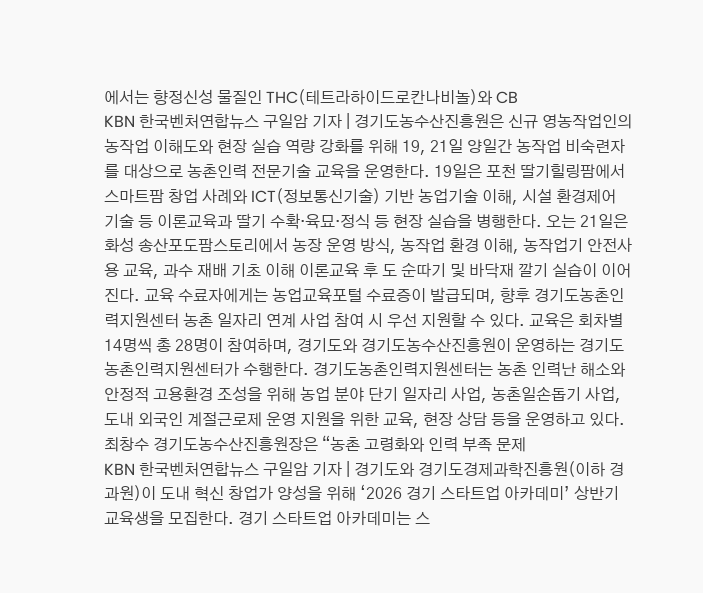에서는 향정신성 물질인 THC(테트라하이드로칸나비놀)와 CB
KBN 한국벤처연합뉴스 구일암 기자 | 경기도농수산진흥원은 신규 영농작업인의 농작업 이해도와 현장 실습 역량 강화를 위해 19, 21일 양일간 농작업 비숙련자를 대상으로 농촌인력 전문기술 교육을 운영한다. 19일은 포천 딸기힐링팜에서 스마트팜 창업 사례와 ICT(정보통신기술) 기반 농업기술 이해, 시설 환경제어 기술 등 이론교육과 딸기 수확·육묘·정식 등 현장 실습을 병행한다. 오는 21일은 화성 송산포도팜스토리에서 농장 운영 방식, 농작업 환경 이해, 농작업기 안전사용 교육, 과수 재배 기초 이해 이론교육 후 도 순따기 및 바닥재 깔기 실습이 이어진다. 교육 수료자에게는 농업교육포털 수료증이 발급되며, 향후 경기도농촌인력지원센터 농촌 일자리 연계 사업 참여 시 우선 지원할 수 있다. 교육은 회차별 14명씩 총 28명이 참여하며, 경기도와 경기도농수산진흥원이 운영하는 경기도농촌인력지원센터가 수행한다. 경기도농촌인력지원센터는 농촌 인력난 해소와 안정적 고용환경 조성을 위해 농업 분야 단기 일자리 사업, 농촌일손돕기 사업, 도내 외국인 계절근로제 운영 지원을 위한 교육, 현장 상담 등을 운영하고 있다. 최창수 경기도농수산진흥원장은 “농촌 고령화와 인력 부족 문제
KBN 한국벤처연합뉴스 구일암 기자 | 경기도와 경기도경제과학진흥원(이하 경과원)이 도내 혁신 창업가 양성을 위해 ‘2026 경기 스타트업 아카데미’ 상반기 교육생을 모집한다. 경기 스타트업 아카데미는 스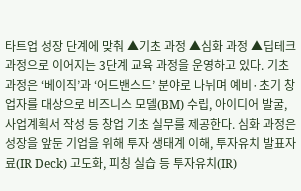타트업 성장 단계에 맞춰 ▲기초 과정 ▲심화 과정 ▲딥테크 과정으로 이어지는 3단계 교육 과정을 운영하고 있다. 기초 과정은 ‘베이직’과 ‘어드밴스드’ 분야로 나뉘며 예비·초기 창업자를 대상으로 비즈니스 모델(BM) 수립, 아이디어 발굴, 사업계획서 작성 등 창업 기초 실무를 제공한다. 심화 과정은 성장을 앞둔 기업을 위해 투자 생태계 이해, 투자유치 발표자료(IR Deck) 고도화, 피칭 실습 등 투자유치(IR)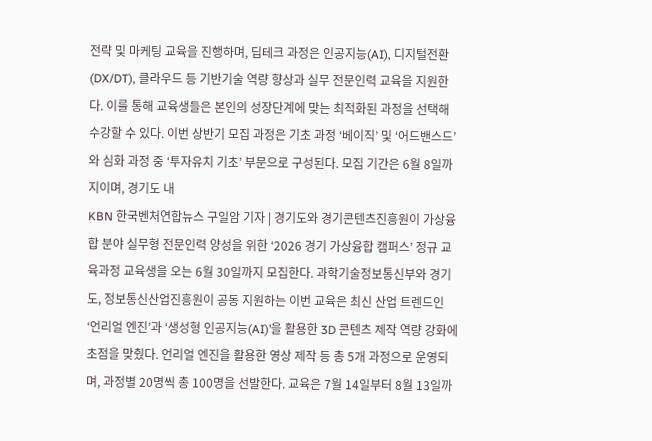전략 및 마케팅 교육을 진행하며, 딥테크 과정은 인공지능(AI), 디지털전환(DX/DT), 클라우드 등 기반기술 역량 향상과 실무 전문인력 교육을 지원한다. 이를 통해 교육생들은 본인의 성장단계에 맞는 최적화된 과정을 선택해 수강할 수 있다. 이번 상반기 모집 과정은 기초 과정 ‘베이직’ 및 ‘어드밴스드’와 심화 과정 중 ‘투자유치 기초’ 부문으로 구성된다. 모집 기간은 6월 8일까지이며, 경기도 내
KBN 한국벤처연합뉴스 구일암 기자 | 경기도와 경기콘텐츠진흥원이 가상융합 분야 실무형 전문인력 양성을 위한 ‘2026 경기 가상융합 캠퍼스’ 정규 교육과정 교육생을 오는 6월 30일까지 모집한다. 과학기술정보통신부와 경기도, 정보통신산업진흥원이 공동 지원하는 이번 교육은 최신 산업 트렌드인 ‘언리얼 엔진’과 ‘생성형 인공지능(AI)’을 활용한 3D 콘텐츠 제작 역량 강화에 초점을 맞췄다. 언리얼 엔진을 활용한 영상 제작 등 총 5개 과정으로 운영되며, 과정별 20명씩 총 100명을 선발한다. 교육은 7월 14일부터 8월 13일까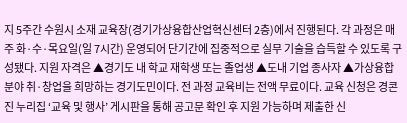지 5주간 수원시 소재 교육장(경기가상융합산업혁신센터 2층)에서 진행된다. 각 과정은 매주 화·수·목요일(일 7시간) 운영되어 단기간에 집중적으로 실무 기술을 습득할 수 있도록 구성됐다. 지원 자격은 ▲경기도 내 학교 재학생 또는 졸업생 ▲도내 기업 종사자 ▲가상융합 분야 취·창업을 희망하는 경기도민이다. 전 과정 교육비는 전액 무료이다. 교육 신청은 경콘진 누리집 ‘교육 및 행사’ 게시판을 통해 공고문 확인 후 지원 가능하며 제출한 신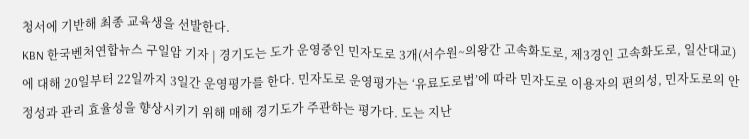청서에 기반해 최종 교육생을 선발한다.
KBN 한국벤처연합뉴스 구일암 기자 | 경기도는 도가 운영중인 민자도로 3개(서수원~의왕간 고속화도로, 제3경인 고속화도로, 일산대교)에 대해 20일부터 22일까지 3일간 운영평가를 한다. 민자도로 운영평가는 ‘유료도로법’에 따라 민자도로 이용자의 편의성, 민자도로의 안정성과 관리 효율성을 향상시키기 위해 매해 경기도가 주관하는 평가다. 도는 지난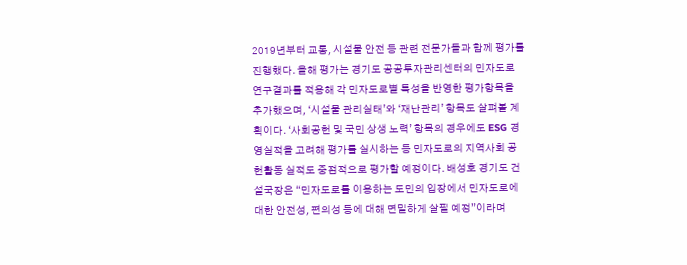2019년부터 교통, 시설물 안전 등 관련 전문가들과 함께 평가를 진행했다. 올해 평가는 경기도 공공투자관리센터의 민자도로 연구결과를 적용해 각 민자도로별 특성을 반영한 평가항목을 추가했으며, ‘시설물 관리실태’와 ‘재난관리’ 항목도 살펴볼 계획이다. ‘사회공헌 및 국민 상생 노력’ 항목의 경우에도 ESG 경영실적을 고려해 평가를 실시하는 등 민자도로의 지역사회 공헌활동 실적도 중점적으로 평가할 예정이다. 배성호 경기도 건설국장은 “민자도로를 이용하는 도민의 입장에서 민자도로에 대한 안전성, 편의성 등에 대해 면밀하게 살필 예정”이라며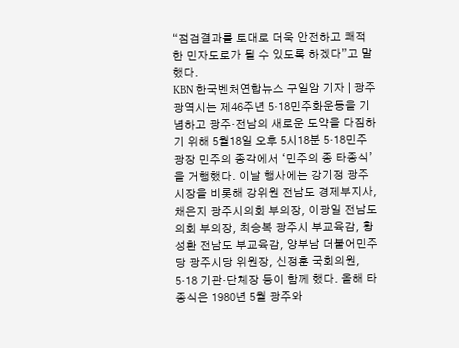“점검결과를 토대로 더욱 안전하고 쾌적한 민자도로가 될 수 있도록 하겠다”고 말했다.
KBN 한국벤처연합뉴스 구일암 기자 | 광주광역시는 제46주년 5·18민주화운동을 기념하고 광주·전남의 새로운 도약을 다짐하기 위해 5월18일 오후 5시18분 5·18민주광장 민주의 종각에서 ‘민주의 종 타종식’을 거행했다. 이날 행사에는 강기정 광주시장을 비롯해 강위원 전남도 경제부지사, 채은지 광주시의회 부의장, 이광일 전남도의회 부의장, 최승복 광주시 부교육감, 황성환 전남도 부교육감, 양부남 더불어민주당 광주시당 위원장, 신정훈 국회의원, 5‧18 기관‧단체장 등이 함께 했다. 올해 타종식은 1980년 5월 광주와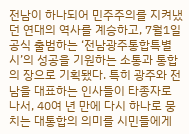전남이 하나되어 민주주의를 지켜냈던 연대의 역사를 계승하고, 7월1일 공식 출범하는 ‘전남광주통합특별시’의 성공을 기원하는 소통과 통합의 장으로 기획됐다. 특히 광주와 전남을 대표하는 인사들이 타종자로 나서, 40여 년 만에 다시 하나로 뭉치는 대통합의 의미를 시민들에게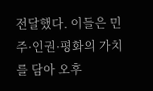전달했다. 이들은 민주·인권·평화의 가치를 담아 오후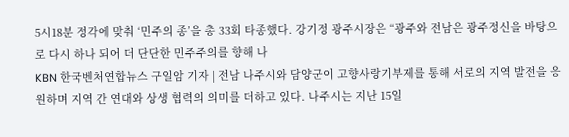5시18분 정각에 맞춰 ‘민주의 종’을 총 33회 타종했다. 강기정 광주시장은 “광주와 전남은 광주정신을 바탕으로 다시 하나 되어 더 단단한 민주주의를 향해 나
KBN 한국벤처연합뉴스 구일암 기자 | 전남 나주시와 담양군이 고향사랑기부제를 통해 서로의 지역 발전을 응원하며 지역 간 연대와 상생 협력의 의미를 더하고 있다. 나주시는 지난 15일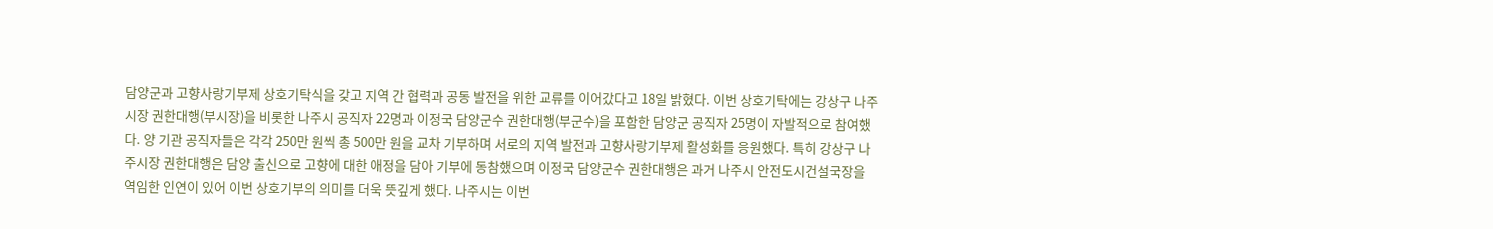담양군과 고향사랑기부제 상호기탁식을 갖고 지역 간 협력과 공동 발전을 위한 교류를 이어갔다고 18일 밝혔다. 이번 상호기탁에는 강상구 나주시장 권한대행(부시장)을 비롯한 나주시 공직자 22명과 이정국 담양군수 권한대행(부군수)을 포함한 담양군 공직자 25명이 자발적으로 참여했다. 양 기관 공직자들은 각각 250만 원씩 총 500만 원을 교차 기부하며 서로의 지역 발전과 고향사랑기부제 활성화를 응원했다. 특히 강상구 나주시장 권한대행은 담양 출신으로 고향에 대한 애정을 담아 기부에 동참했으며 이정국 담양군수 권한대행은 과거 나주시 안전도시건설국장을 역임한 인연이 있어 이번 상호기부의 의미를 더욱 뜻깊게 했다. 나주시는 이번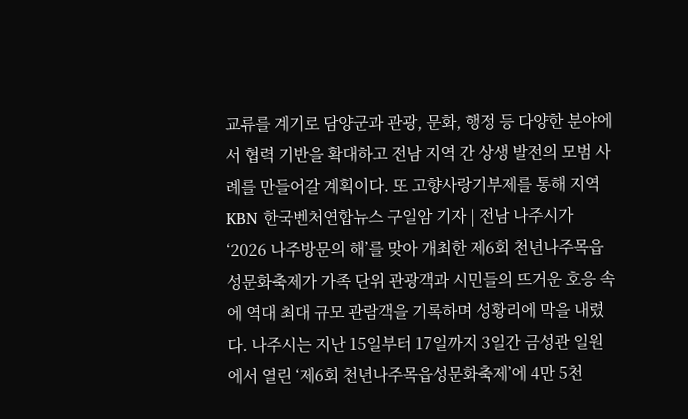교류를 계기로 담양군과 관광, 문화, 행정 등 다양한 분야에서 협력 기반을 확대하고 전남 지역 간 상생 발전의 모범 사례를 만들어갈 계획이다. 또 고향사랑기부제를 통해 지역
KBN 한국벤처연합뉴스 구일암 기자 | 전남 나주시가 ‘2026 나주방문의 해’를 맞아 개최한 제6회 천년나주목읍성문화축제가 가족 단위 관광객과 시민들의 뜨거운 호응 속에 역대 최대 규모 관람객을 기록하며 성황리에 막을 내렸다. 나주시는 지난 15일부터 17일까지 3일간 금성관 일원에서 열린 ‘제6회 천년나주목읍성문화축제’에 4만 5천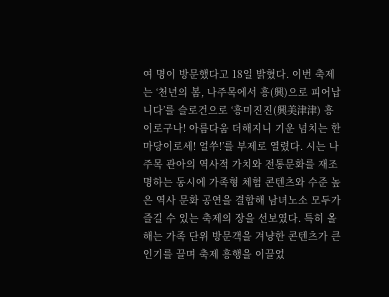여 명이 방문했다고 18일 밝혔다. 이번 축제는 ‘천년의 봄, 나주목에서 흥(興)으로 피어납니다’를 슬로건으로 ‘흥미진진(興美津津) 흥이로구나! 아름다움 더해지니 기운 넘치는 한마당이로세! 얼쑤!’를 부제로 열렸다. 시는 나주목 관아의 역사적 가치와 전통문화를 재조명하는 동시에 가족형 체험 콘텐츠와 수준 높은 역사 문화 공연을 결합해 남녀노소 모두가 즐길 수 있는 축제의 장을 선보였다. 특히 올해는 가족 단위 방문객을 겨냥한 콘텐츠가 큰 인기를 끌며 축제 흥행을 이끌었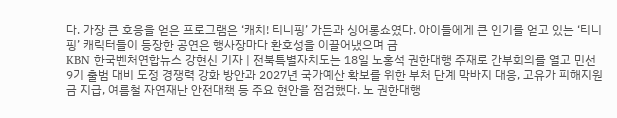다. 가장 큰 호응을 얻은 프로그램은 ‘캐치! 티니핑’ 가든과 싱어롱쇼였다. 아이들에게 큰 인기를 얻고 있는 ‘티니핑’ 캐릭터들이 등장한 공연은 행사장마다 환호성을 이끌어냈으며 금
KBN 한국벤처연합뉴스 강현신 기자 | 전북특별자치도는 18일 노홍석 권한대행 주재로 간부회의를 열고 민선 9기 출범 대비 도정 경쟁력 강화 방안과 2027년 국가예산 확보를 위한 부처 단계 막바지 대응, 고유가 피해지원금 지급, 여름철 자연재난 안전대책 등 주요 현안을 점검했다. 노 권한대행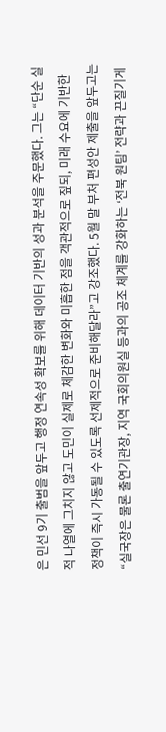은 민선 9기 출범을 앞두고 행정 연속성 확보를 위해 데이터 기반의 성과 분석을 주문했다. 그는 “단순 실적 나열에 그치지 않고 도민이 실제로 체감한 변화와 미흡한 점을 객관적으로 짚되, 미래 수요에 기반한 정책이 즉시 가동될 수 있도록 선제적으로 준비해달라”고 강조했다. 5월 말 부처 편성안 제출을 앞두고는 “실국장은 물론 출연기관장, 지역 국회의원실 등과의 공조 체계를 강화하는 ‘전북 원팀’ 전략과 끈질기게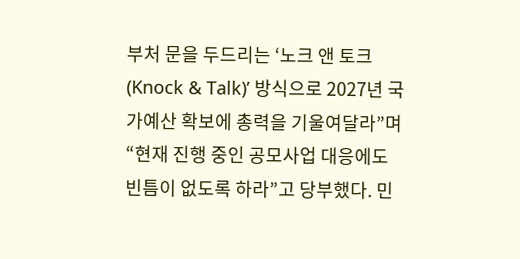부처 문을 두드리는 ‘노크 앤 토크(Knock & Talk)’ 방식으로 2027년 국가예산 확보에 총력을 기울여달라”며 “현재 진행 중인 공모사업 대응에도 빈틈이 없도록 하라”고 당부했다. 민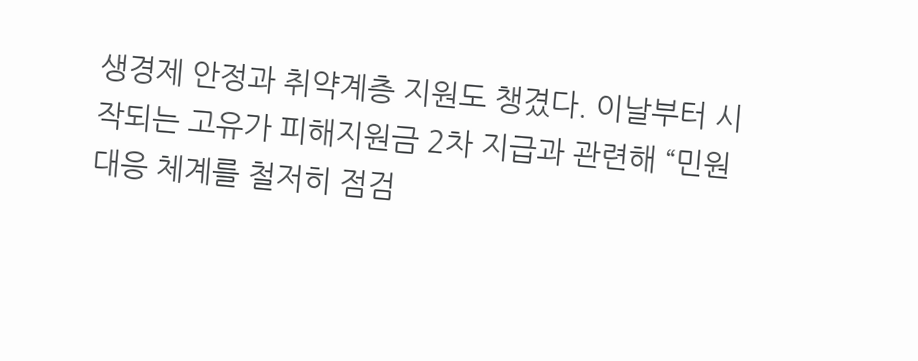생경제 안정과 취약계층 지원도 챙겼다. 이날부터 시작되는 고유가 피해지원금 2차 지급과 관련해 “민원 대응 체계를 철저히 점검